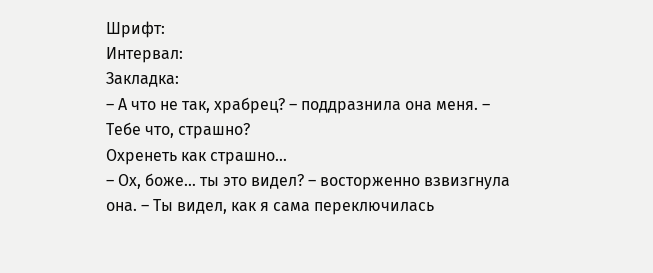Шрифт:
Интервал:
Закладка:
– А что не так, храбрец? – поддразнила она меня. – Тебе что, страшно?
Охренеть как страшно…
– Ох, боже… ты это видел? – восторженно взвизгнула она. – Ты видел, как я сама переключилась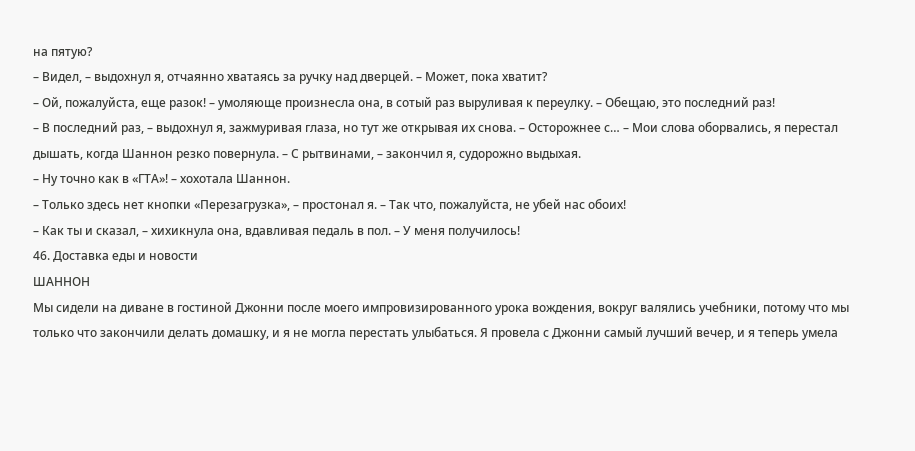на пятую?
– Видел, – выдохнул я, отчаянно хватаясь за ручку над дверцей. – Может, пока хватит?
– Ой, пожалуйста, еще разок! – умоляюще произнесла она, в сотый раз выруливая к переулку. – Обещаю, это последний раз!
– В последний раз, – выдохнул я, зажмуривая глаза, но тут же открывая их снова. – Осторожнее с… – Мои слова оборвались, я перестал дышать, когда Шаннон резко повернула. – С рытвинами, – закончил я, судорожно выдыхая.
– Ну точно как в «ГТА»! – хохотала Шаннон.
– Только здесь нет кнопки «Перезагрузка», – простонал я. – Так что, пожалуйста, не убей нас обоих!
– Как ты и сказал, – хихикнула она, вдавливая педаль в пол. – У меня получилось!
46. Доставка еды и новости
ШАННОН
Мы сидели на диване в гостиной Джонни после моего импровизированного урока вождения, вокруг валялись учебники, потому что мы только что закончили делать домашку, и я не могла перестать улыбаться. Я провела с Джонни самый лучший вечер, и я теперь умела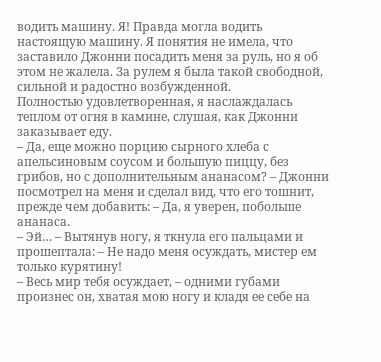водить машину. Я! Правда могла водить настоящую машину. Я понятия не имела, что заставило Джонни посадить меня за руль, но я об этом не жалела. За рулем я была такой свободной, сильной и радостно возбужденной.
Полностью удовлетворенная, я наслаждалась теплом от огня в камине, слушая, как Джонни заказывает еду.
– Да, еще можно порцию сырного хлеба с апельсиновым соусом и большую пиццу, без грибов, но с дополнительным ананасом? – Джонни посмотрел на меня и сделал вид, что его тошнит, прежде чем добавить: – Да, я уверен, побольше ананаса.
– Эй… – Вытянув ногу, я ткнула его пальцами и прошептала: – Не надо меня осуждать, мистер ем только курятину!
– Весь мир тебя осуждает, – одними губами произнес он, хватая мою ногу и кладя ее себе на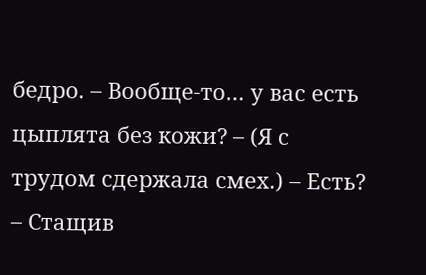бедро. – Вообще-то… у вас есть цыплята без кожи? – (Я с трудом сдержала смех.) – Есть? – Стащив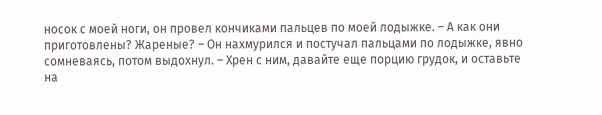носок с моей ноги, он провел кончиками пальцев по моей лодыжке. – А как они приготовлены? Жареные? – Он нахмурился и постучал пальцами по лодыжке, явно сомневаясь, потом выдохнул. – Хрен с ним, давайте еще порцию грудок, и оставьте на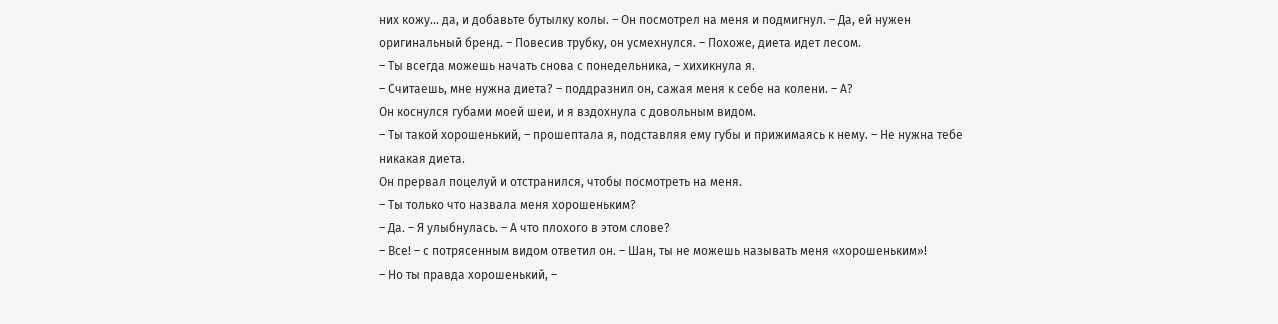них кожу… да, и добавьте бутылку колы. – Он посмотрел на меня и подмигнул. – Да, ей нужен оригинальный бренд. – Повесив трубку, он усмехнулся. – Похоже, диета идет лесом.
– Ты всегда можешь начать снова с понедельника, – хихикнула я.
– Считаешь, мне нужна диета? – поддразнил он, сажая меня к себе на колени. – А?
Он коснулся губами моей шеи, и я вздохнула с довольным видом.
– Ты такой хорошенький, – прошептала я, подставляя ему губы и прижимаясь к нему. – Не нужна тебе никакая диета.
Он прервал поцелуй и отстранился, чтобы посмотреть на меня.
– Ты только что назвала меня хорошеньким?
– Да. – Я улыбнулась. – А что плохого в этом слове?
– Все! – с потрясенным видом ответил он. – Шан, ты не можешь называть меня «хорошеньким»!
– Но ты правда хорошенький, –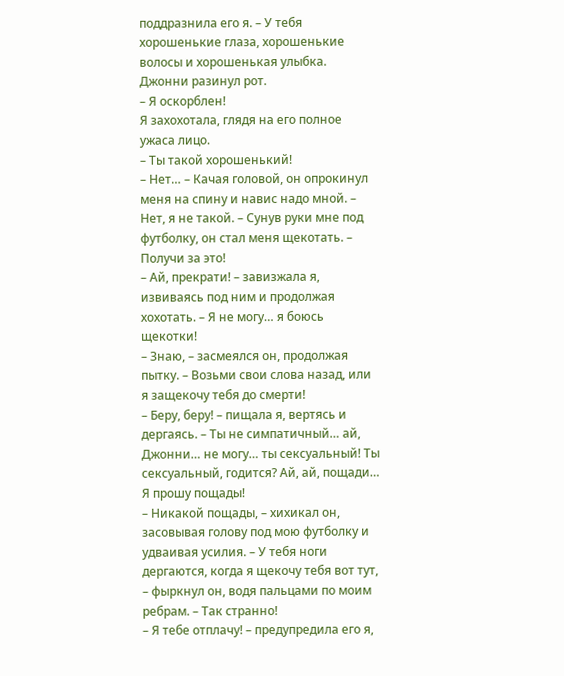поддразнила его я. – У тебя хорошенькие глаза, хорошенькие волосы и хорошенькая улыбка.
Джонни разинул рот.
– Я оскорблен!
Я захохотала, глядя на его полное ужаса лицо.
– Ты такой хорошенький!
– Нет… – Качая головой, он опрокинул меня на спину и навис надо мной. – Нет, я не такой. – Сунув руки мне под футболку, он стал меня щекотать. – Получи за это!
– Ай, прекрати! – завизжала я, извиваясь под ним и продолжая хохотать. – Я не могу… я боюсь щекотки!
– Знаю, – засмеялся он, продолжая пытку. – Возьми свои слова назад, или я защекочу тебя до смерти!
– Беру, беру! – пищала я, вертясь и дергаясь. – Ты не симпатичный… ай, Джонни… не могу… ты сексуальный! Ты сексуальный, годится? Ай, ай, пощади… Я прошу пощады!
– Никакой пощады, – хихикал он, засовывая голову под мою футболку и удваивая усилия. – У тебя ноги дергаются, когда я щекочу тебя вот тут, – фыркнул он, водя пальцами по моим ребрам. – Так странно!
– Я тебе отплачу! – предупредила его я,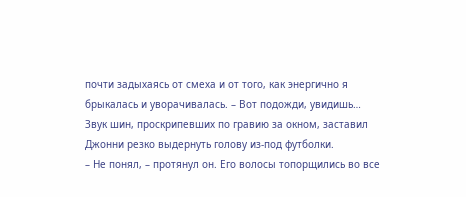почти задыхаясь от смеха и от того, как энергично я брыкалась и уворачивалась. – Вот подожди, увидишь…
Звук шин, проскрипевших по гравию за окном, заставил Джонни резко выдернуть голову из-под футболки.
– Не понял, – протянул он. Его волосы топорщились во все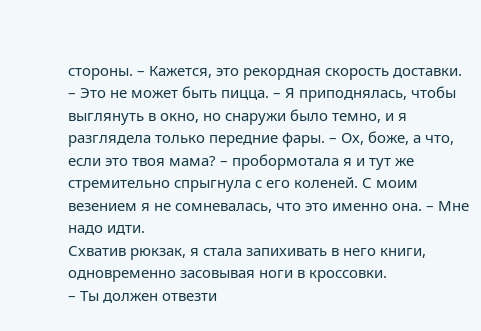стороны. – Кажется, это рекордная скорость доставки.
– Это не может быть пицца. – Я приподнялась, чтобы выглянуть в окно, но снаружи было темно, и я разглядела только передние фары. – Ох, боже, а что, если это твоя мама? – пробормотала я и тут же стремительно спрыгнула с его коленей. С моим везением я не сомневалась, что это именно она. – Мне надо идти.
Схватив рюкзак, я стала запихивать в него книги, одновременно засовывая ноги в кроссовки.
– Ты должен отвезти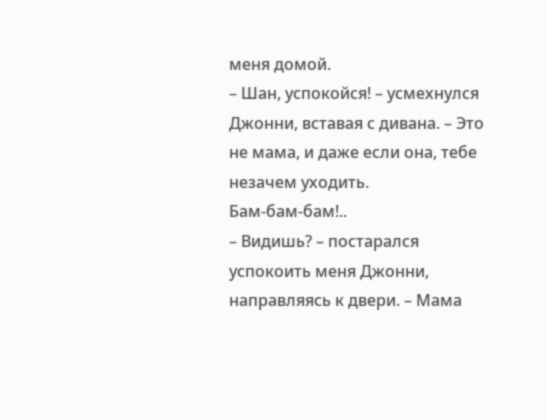меня домой.
– Шан, успокойся! – усмехнулся Джонни, вставая с дивана. – Это не мама, и даже если она, тебе незачем уходить.
Бам-бам-бам!..
– Видишь? – постарался успокоить меня Джонни, направляясь к двери. – Мама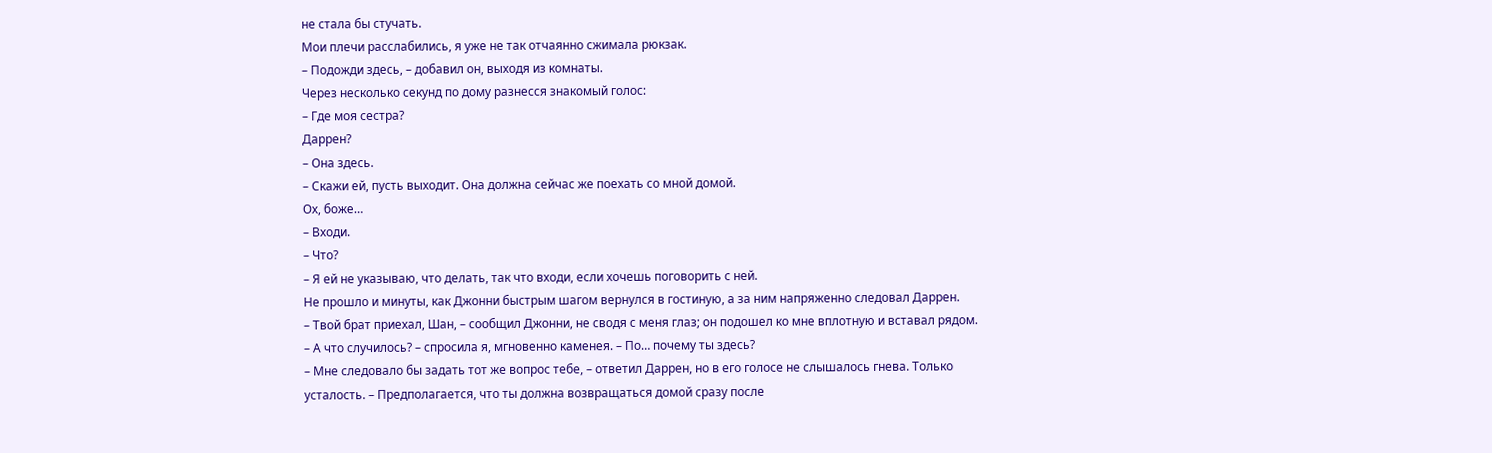не стала бы стучать.
Мои плечи расслабились, я уже не так отчаянно сжимала рюкзак.
– Подожди здесь, – добавил он, выходя из комнаты.
Через несколько секунд по дому разнесся знакомый голос:
– Где моя сестра?
Даррен?
– Она здесь.
– Скажи ей, пусть выходит. Она должна сейчас же поехать со мной домой.
Ох, боже…
– Входи.
– Что?
– Я ей не указываю, что делать, так что входи, если хочешь поговорить с ней.
Не прошло и минуты, как Джонни быстрым шагом вернулся в гостиную, а за ним напряженно следовал Даррен.
– Твой брат приехал, Шан, – сообщил Джонни, не сводя с меня глаз; он подошел ко мне вплотную и вставал рядом.
– А что случилось? – спросила я, мгновенно каменея. – По… почему ты здесь?
– Мне следовало бы задать тот же вопрос тебе, – ответил Даррен, но в его голосе не слышалось гнева. Только усталость. – Предполагается, что ты должна возвращаться домой сразу после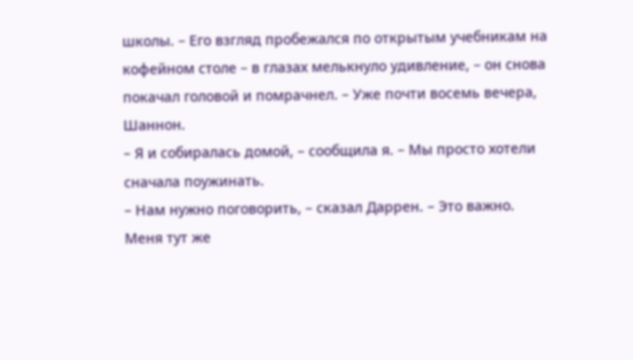школы. – Его взгляд пробежался по открытым учебникам на кофейном столе – в глазах мелькнуло удивление, – он снова покачал головой и помрачнел. – Уже почти восемь вечера, Шаннон.
– Я и собиралась домой, – сообщила я. – Мы просто хотели сначала поужинать.
– Нам нужно поговорить, – сказал Даррен. – Это важно.
Меня тут же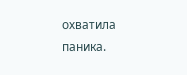охватила паника.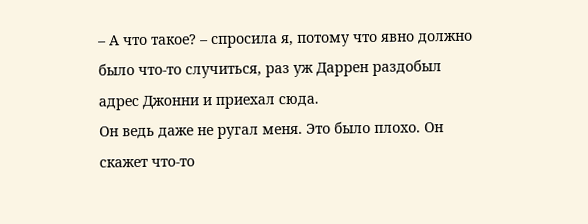– А что такое? – спросила я, потому что явно должно было что-то случиться, раз уж Даррен раздобыл адрес Джонни и приехал сюда.
Он ведь даже не ругал меня. Это было плохо. Он скажет что-то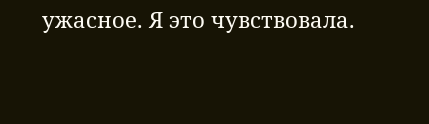ужасное. Я это чувствовала.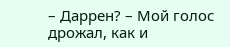– Даррен? – Мой голос дрожал, как и